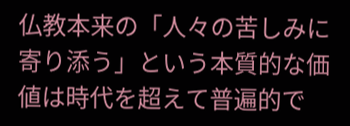仏教本来の「人々の苦しみに寄り添う」という本質的な価値は時代を超えて普遍的で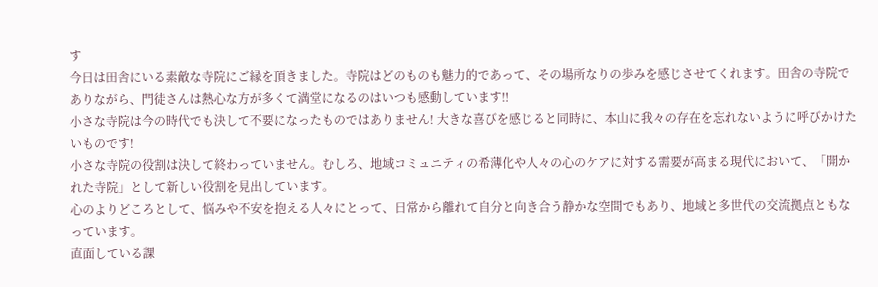す
今日は田舎にいる素敵な寺院にご縁を頂きました。寺院はどのものも魅力的であって、その場所なりの歩みを感じさせてくれます。田舎の寺院でありながら、門徒さんは熱心な方が多くて満堂になるのはいつも感動しています‼
小さな寺院は今の時代でも決して不要になったものではありません! 大きな喜びを感じると同時に、本山に我々の存在を忘れないように呼びかけたいものです!
小さな寺院の役割は決して終わっていません。むしろ、地域コミュニティの希薄化や人々の心のケアに対する需要が高まる現代において、「開かれた寺院」として新しい役割を見出しています。
心のよりどころとして、悩みや不安を抱える人々にとって、日常から離れて自分と向き合う静かな空間でもあり、地域と多世代の交流拠点ともなっています。
直面している課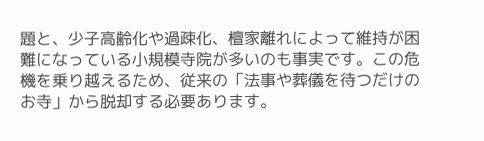題と、少子高齢化や過疎化、檀家離れによって維持が困難になっている小規模寺院が多いのも事実です。この危機を乗り越えるため、従来の「法事や葬儀を待つだけのお寺」から脱却する必要あります。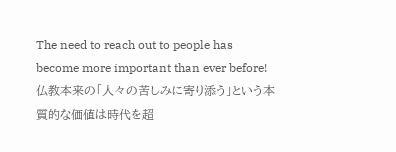The need to reach out to people has become more important than ever before!
仏教本来の「人々の苦しみに寄り添う」という本質的な価値は時代を超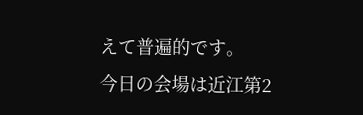えて普遍的です。
今日の会場は近江第2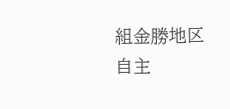組金勝地区自主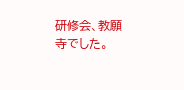研修会、教願寺でした。